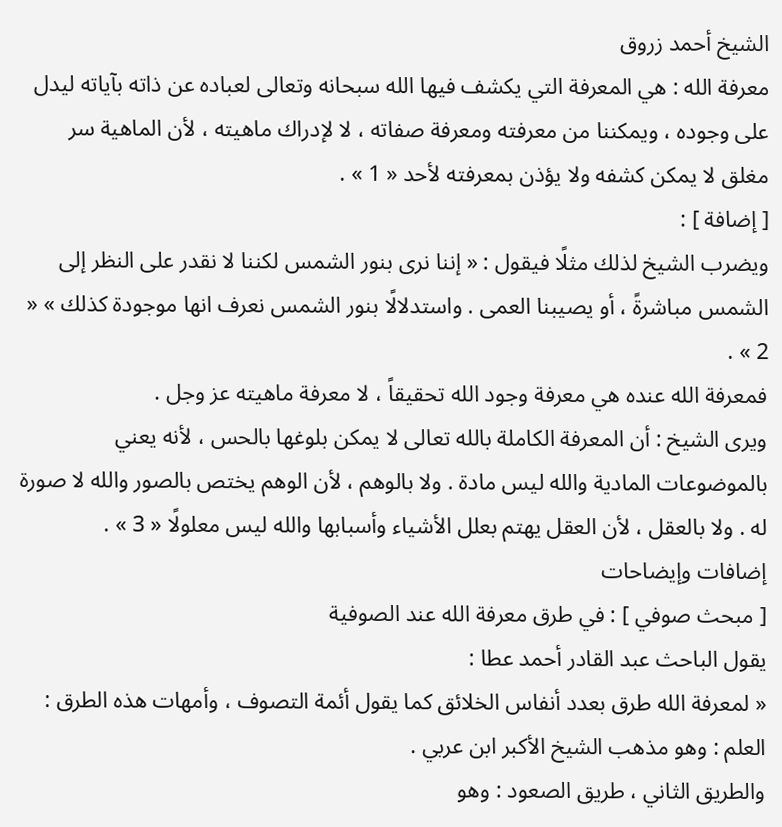الشيخ أحمد زروق
معرفة الله : هي المعرفة التي يكشف فيها الله سبحانه وتعالى لعباده عن ذاته بآياته ليدل على وجوده ، ويمكننا من معرفته ومعرفة صفاته ، لا لإدراك ماهيته ، لأن الماهية سر مغلق لا يمكن كشفه ولا يؤذن بمعرفته لأحد « 1 » .
[ إضافة ] :
ويضرب الشيخ لذلك مثلًا فيقول : « إننا نرى بنور الشمس لكننا لا نقدر على النظر إلى الشمس مباشرةً ، أو يصيبنا العمى . واستدلالًا بنور الشمس نعرف انها موجودة كذلك » « 2 » .
فمعرفة الله عنده هي معرفة وجود الله تحقيقاً ، لا معرفة ماهيته عز وجل .
ويرى الشيخ : أن المعرفة الكاملة بالله تعالى لا يمكن بلوغها بالحس ، لأنه يعني بالموضوعات المادية والله ليس مادة . ولا بالوهم ، لأن الوهم يختص بالصور والله لا صورة له . ولا بالعقل ، لأن العقل يهتم بعلل الأشياء وأسبابها والله ليس معلولًا « 3 » .
إضافات وإيضاحات
[ مبحث صوفي ] : في طرق معرفة الله عند الصوفية
يقول الباحث عبد القادر أحمد عطا :
« لمعرفة الله طرق بعدد أنفاس الخلائق كما يقول أئمة التصوف ، وأمهات هذه الطرق :
العلم : وهو مذهب الشيخ الأكبر ابن عربي .
والطريق الثاني ، طريق الصعود : وهو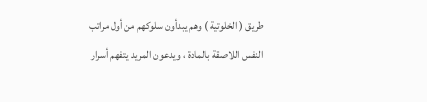طريق ( الخلوتية ) وهم يبدأون سلوكهم من أول مراتب النفس اللاصقة بالمادة ، ويدعون المريد يتفهم أسرار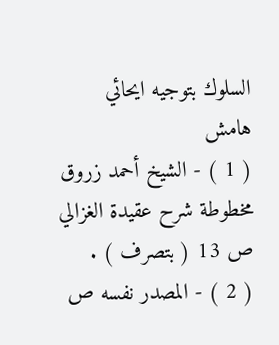السلوك بتوجيه ايحائي
هامش
( 1 ) - الشيخ أحمد زروق مخطوطة شرح عقيدة الغزالي ص 13 ( بتصرف ) .
( 2 ) - المصدر نفسه ص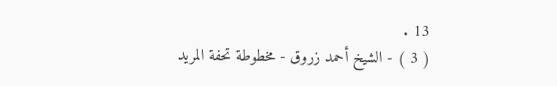13 .
( 3 ) - الشيخ أحمد زروق - مخطوطة تحفة المريد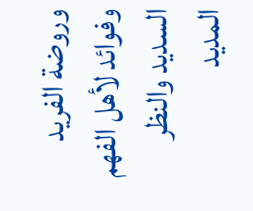وروضة الفريد وفوائد لأهل الفهم السديد والنظر المديد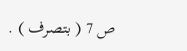ص 7 ( بتصرف ) .